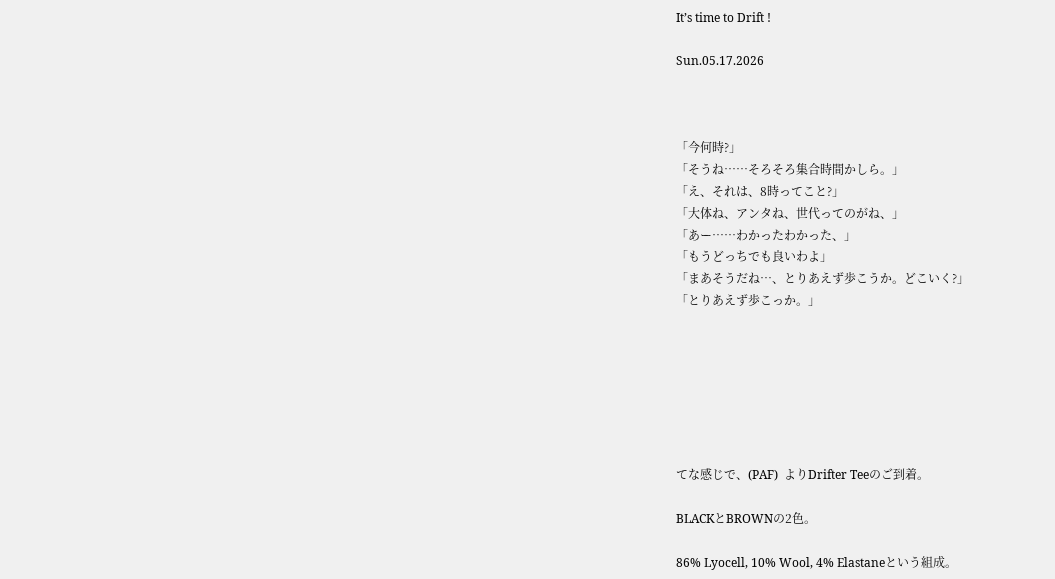It’s time to Drift !

Sun.05.17.2026



「今何時?」
「そうね……そろそろ集合時間かしら。」
「え、それは、8時ってこと?」
「大体ね、アンタね、世代ってのがね、」
「あー……わかったわかった、」
「もうどっちでも良いわよ」
「まあそうだね…、とりあえず歩こうか。どこいく?」
「とりあえず歩こっか。」







てな感じで、(PAF)  よりDrifter Teeのご到着。

BLACKとBROWNの2色。

86% Lyocell, 10% Wool, 4% Elastaneという組成。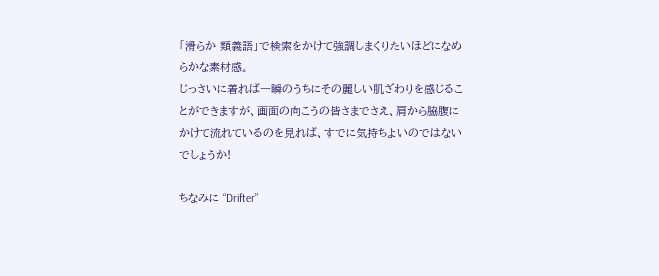「滑らか 類義語」で検索をかけて強調しまくりたいほどになめらかな素材感。
じっさいに着れば一瞬のうちにその麗しい肌ざわりを感じることができますが、画面の向こうの皆さまでさえ、肩から脇腹にかけて流れているのを見れば、すでに気持ちよいのではないでしょうか!

ちなみに “Drifter”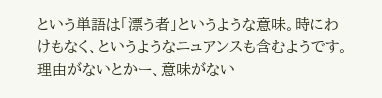という単語は「漂う者」というような意味。時にわけもなく、というようなニュアンスも含むようです。
理由がないとかー、意味がない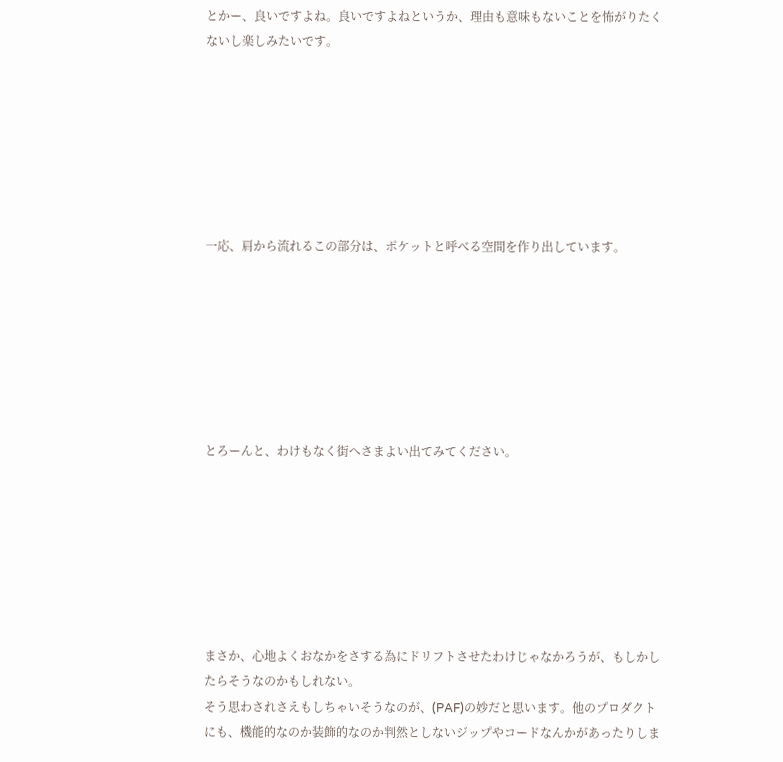とかー、良いですよね。良いですよねというか、理由も意味もないことを怖がりたくないし楽しみたいです。







一応、肩から流れるこの部分は、ポケットと呼べる空間を作り出しています。







とろーんと、わけもなく街へさまよい出てみてください。







まさか、心地よくおなかをさする為にドリフトさせたわけじゃなかろうが、もしかしたらそうなのかもしれない。
そう思わされさえもしちゃいそうなのが、(PAF)の妙だと思います。他のプロダクトにも、機能的なのか装飾的なのか判然としないジップやコードなんかがあったりしま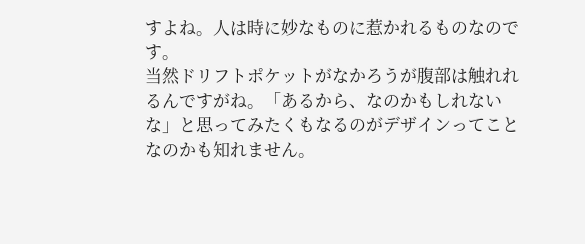すよね。人は時に妙なものに惹かれるものなのです。
当然ドリフトポケットがなかろうが腹部は触れれるんですがね。「あるから、なのかもしれないな」と思ってみたくもなるのがデザインってことなのかも知れません。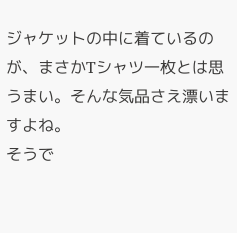ジャケットの中に着ているのが、まさかTシャツ一枚とは思うまい。そんな気品さえ漂いますよね。
そうで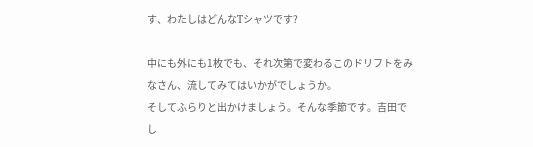す、わたしはどんなTシャツです?

中にも外にも1枚でも、それ次第で変わるこのドリフトをみなさん、流してみてはいかがでしょうか。
そしてふらりと出かけましょう。そんな季節です。吉田でし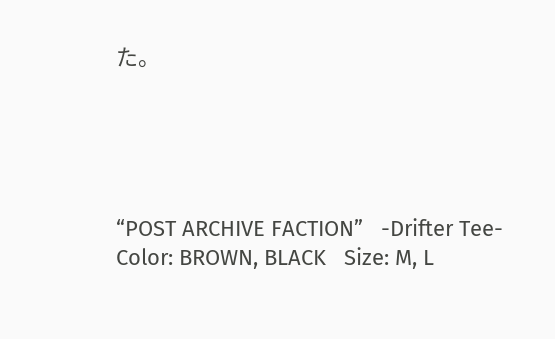た。





“POST ARCHIVE FACTION”   -Drifter Tee-
Color: BROWN, BLACK   Size: M, L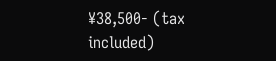¥38,500- (tax included)